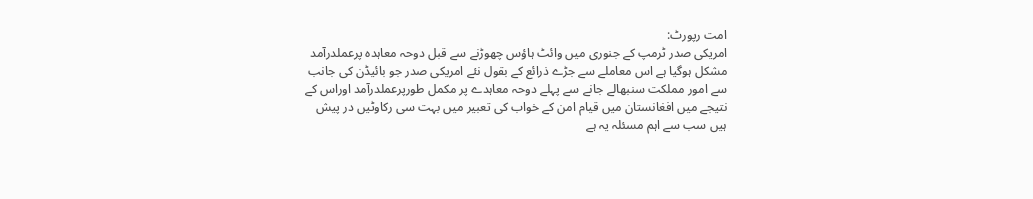امت رپورٹ:
امریکی صدر ٹرمپ کے جنوری میں وائٹ ہاؤس چھوڑنے سے قبل دوحہ معاہدہ پرعملدرآمد مشکل ہوگیا ہے اس معاملے سے جڑے ذرائع کے بقول نئے امریکی صدر جو بائیڈن کی جانب سے امور مملکت سنبھالے جانے سے پہلے دوحہ معاہدے پر مکمل طورپرعملدرآمد اوراس کے نتیجے میں افغانستان میں قیام امن کے خواب کی تعبیر میں بہت سی رکاوٹیں در پیش ہیں سب سے اہم مسئلہ یہ ہے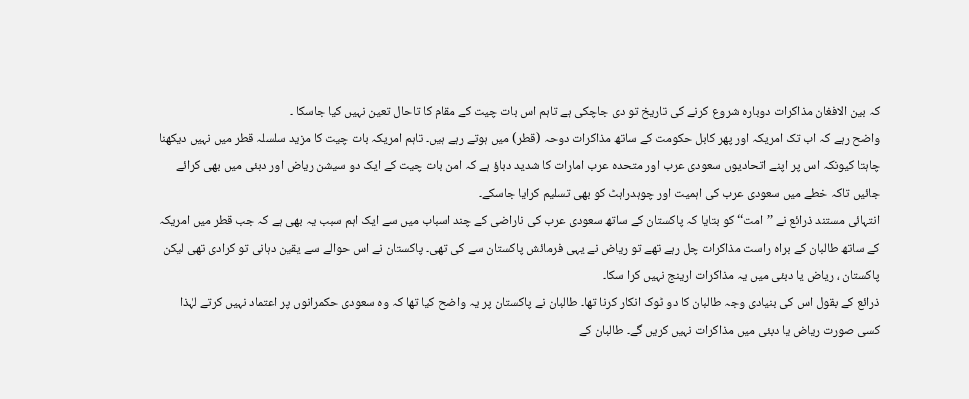کہ بین الافغان مذاکرات دوبارہ شروع کرنے کی تاریخ تو دی جاچکی ہے تاہم اس بات چیت کے مقام کا تاحال تعین نہیں کیا جاسکا ۔
واضح رہے کہ اب تک امریکہ اور پھر کابل حکومت کے ساتھ مذاکرات دوحہ (قطر) میں ہوتے رہے ہیں۔ تاہم امریکہ بات چیت کا مزید سلسلہ قطر میں نہیں دیکھنا چاہتا کیونکہ اس پر اپنے اتحادیوں سعودی عرب اور متحدہ عرب امارات کا شدید دباؤ ہے کہ امن بات چیت کے ایک دو سیشن ریاض اور دبئی میں بھی کرائے جائیں تاکہ خطے میں سعودی عرب کی اہمیت اور چوہدراہٹ کو بھی تسلیم کرایا جاسکے۔
انتہائی مستند ذرائع نے ’’امت‘‘ کو بتایا کہ پاکستان کے ساتھ سعودی عرب کی ناراضی کے چند اسباب میں سے ایک اہم سبب یہ بھی ہے کہ جب قطر میں امریکہ کے ساتھ طالبان کے براہ راست مذاکرات چل رہے تھے تو ریاض نے یہی فرمائش پاکستان سے کی تھی۔ پاکستان نے اس حوالے سے یقین دہانی تو کرادی تھی لیکن پاکستان ، ریاض یا دبئی میں یہ مذاکرات ارینج نہیں کرا سکا۔
ذرائع کے بقول اس کی بنیادی وجہ طالبان کا دو ٹوک انکار کرنا تھا۔ طالبان نے پاکستان پر یہ واضح کیا تھا کہ وہ سعودی حکمرانوں پر اعتماد نہیں کرتے لہٰذا کسی صورت ریاض یا دبئی میں مذاکرات نہیں کریں گے۔ طالبان کے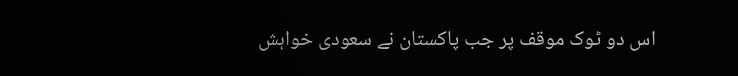اس دو ٹوک موقف پر جب پاکستان نے سعودی خواہش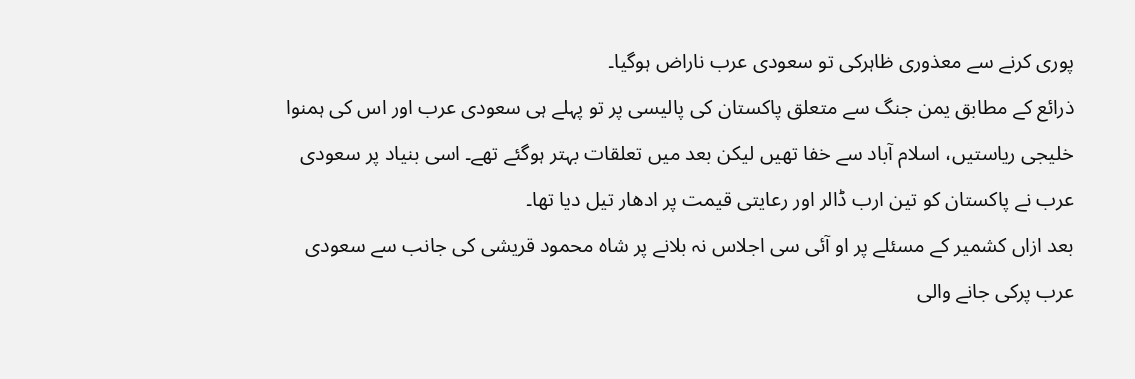پوری کرنے سے معذوری ظاہرکی تو سعودی عرب ناراض ہوگیا۔
ذرائع کے مطابق یمن جنگ سے متعلق پاکستان کی پالیسی پر تو پہلے ہی سعودی عرب اور اس کی ہمنوا خلیجی ریاستیں، اسلام آباد سے خفا تھیں لیکن بعد میں تعلقات بہتر ہوگئے تھے۔ اسی بنیاد پر سعودی عرب نے پاکستان کو تین ارب ڈالر اور رعایتی قیمت پر ادھار تیل دیا تھا۔
بعد ازاں کشمیر کے مسئلے پر او آئی سی اجلاس نہ بلانے پر شاہ محمود قریشی کی جانب سے سعودی عرب پرکی جانے والی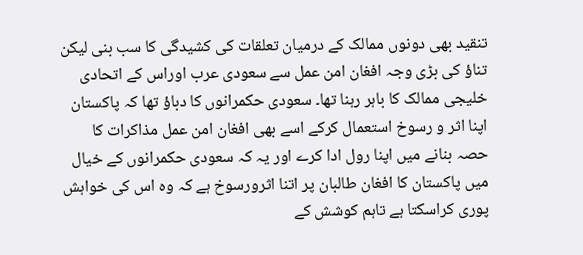تنقید بھی دونوں ممالک کے درمیان تعلقات کی کشیدگی کا سب بنی لیکن تناؤ کی بڑی وجہ افغان امن عمل سے سعودی عرب اوراس کے اتحادی خلیجی ممالک کا باہر رہنا تھا۔ سعودی حکمرانوں کا دباؤ تھا کہ پاکستان اپنا اثر و رسوخ استعمال کرکے اسے بھی افغان امن عمل مذاکرات کا حصہ بنانے میں اپنا رول ادا کرے اور یہ کہ سعودی حکمرانوں کے خیال میں پاکستان کا افغان طالبان پر اتنا اثرورسوخ ہے کہ وہ اس کی خواہش پوری کراسکتا ہے تاہم کوشش کے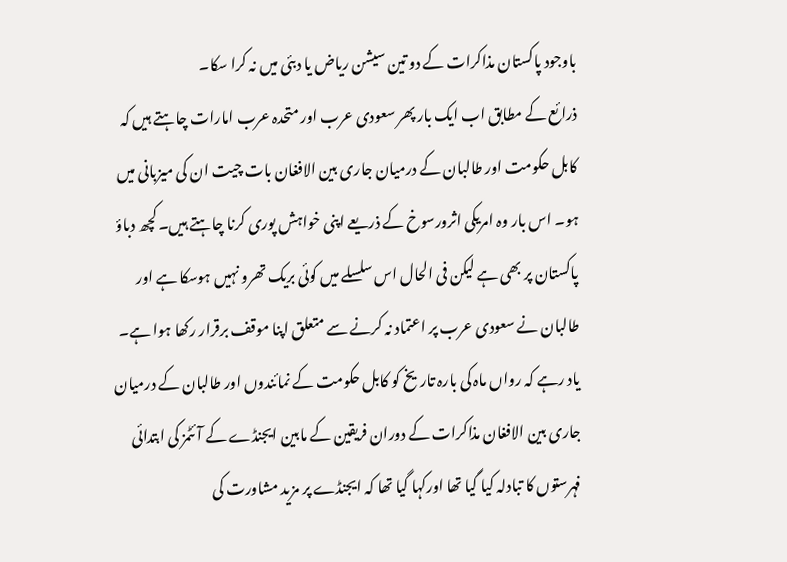باوجود پاکستان مذاکرات کے دو تین سیشن ریاض یا دبئی میں نہ کرا سکا۔
ذرائع کے مطابق اب ایک بار پھر سعودی عرب اور متحدہ عرب امارات چاہتے ہیں کہ کابل حکومت اور طالبان کے درمیان جاری بین الافغان بات چیت ان کی میزبانی میں ہو۔ اس بار وہ امریکی اثرورسوخ کے ذریعے اپنی خواہش پوری کرنا چاہتے ہیں۔ کچھ دباؤ پاکستان پر بھی ہے لیکن فی الحال اس سلسلے میں کوئی بریک تھرو نہیں ہوسکا ہے اور طالبان نے سعودی عرب پر اعتماد نہ کرنے سے متعلق اپنا موقف برقرار رکھا ہوا ہے۔ یاد رہے کہ رواں ماہ کی بارہ تاریخ کو کابل حکومت کے نمائندوں اور طالبان کے درمیان جاری بین الافغان مذاکرات کے دوران فریقین کے مابین ایجنڈے کے آئٹمز کی ابتدائی فہرستوں کا تبادلہ کیا گیا تھا اورکہا گیا تھا کہ ایجنڈے پر مزید مشاورت کی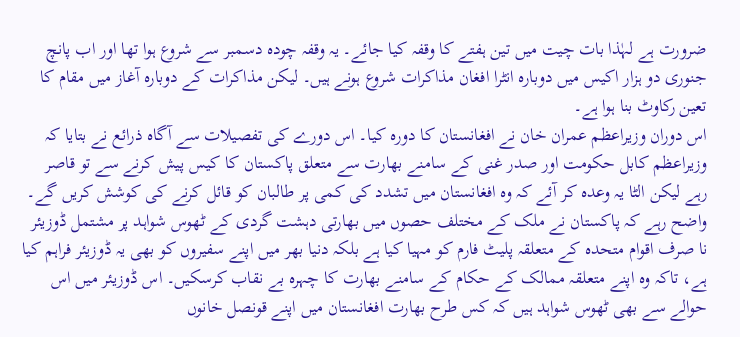ضرورت ہے لہٰذا بات چیت میں تین ہفتے کا وقفہ کیا جائے۔ یہ وقفہ چودہ دسمبر سے شروع ہوا تھا اور اب پانچ جنوری دو ہزار اکیس میں دوبارہ انٹرا افغان مذاکرات شروع ہونے ہیں۔ لیکن مذاکرات کے دوبارہ آغاز میں مقام کا تعین رکاوٹ بنا ہوا ہے۔
اس دوران وزیراعظم عمران خان نے افغانستان کا دورہ کیا۔ اس دورے کی تفصیلات سے آگاہ ذرائع نے بتایا کہ وزیراعظم کابل حکومت اور صدر غنی کے سامنے بھارت سے متعلق پاکستان کا کیس پیش کرنے سے تو قاصر رہے لیکن الٹا یہ وعدہ کر آئے کہ وہ افغانستان میں تشدد کی کمی پر طالبان کو قائل کرنے کی کوشش کریں گے۔
واضح رہے کہ پاکستان نے ملک کے مختلف حصوں میں بھارتی دہشت گردی کے ٹھوس شواہد پر مشتمل ڈوزیئر نا صرف اقوام متحدہ کے متعلقہ پلیٹ فارم کو مہیا کیا ہے بلکہ دنیا بھر میں اپنے سفیروں کو بھی یہ ڈوزیئر فراہم کیا ہے، تاکہ وہ اپنے متعلقہ ممالک کے حکام کے سامنے بھارت کا چہرہ بے نقاب کرسکیں۔ اس ڈوزیئر میں اس حوالے سے بھی ٹھوس شواہد ہیں کہ کس طرح بھارت افغانستان میں اپنے قونصل خانوں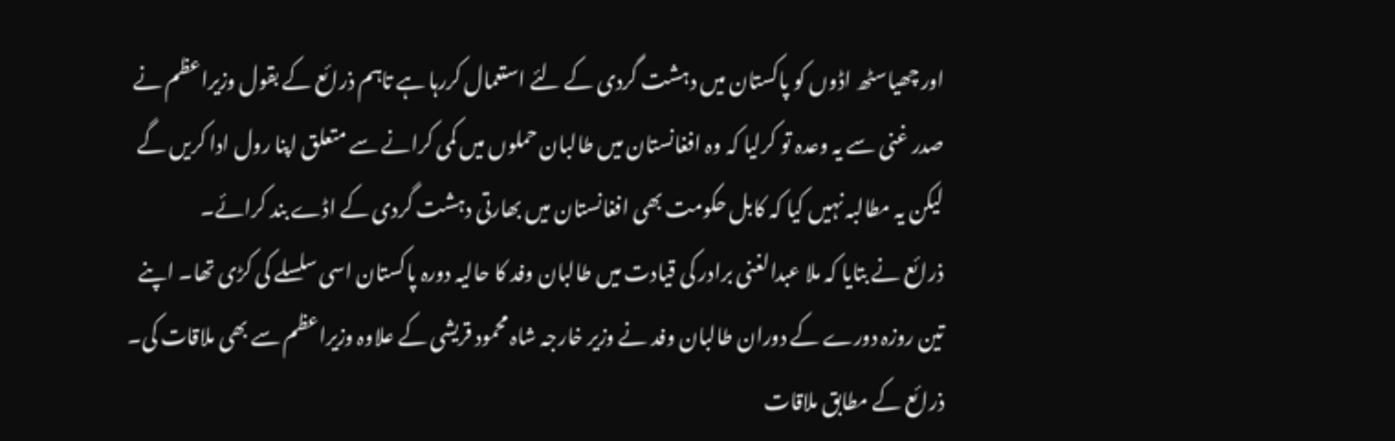اور چھیاسٹھ اڈوں کو پاکستان میں دہشت گردی کے لئے استعمال کررہا ہے تاہم ذرائع کے بقول وزیراعظم نے صدر غنی سے یہ وعدہ تو کرلیا کہ وہ افغانستان میں طالبان حملوں میں کمی کرانے سے متعلق اپنا رول ادا کریں گے لیکن یہ مطالبہ نہیں کیا کہ کابل حکومت بھی افغانستان میں بھارتی دہشت گردی کے اڈے بند کرائے۔
ذرائع نے بتایا کہ ملا عبدالغنی برادر کی قیادت میں طالبان وفد کا حالیہ دورہ پاکستان اسی سلسلے کی کڑی تھا۔ اپنے تین روزہ دورے کے دوران طالبان وفد نے وزیر خارجہ شاہ محمود قریشی کے علاوہ وزیراعظم سے بھی ملاقات کی۔
ذرائع کے مطابق ملاقات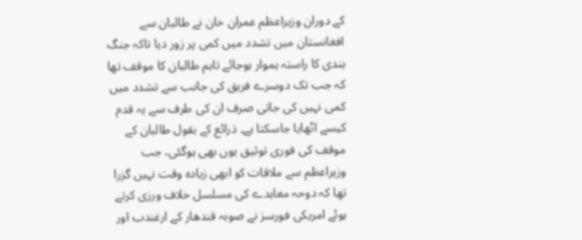کے دوران وزیراعظم عمران خان نے طالبان سے افغانستان میں تشدد میں کمی پر زور دیا تاکہ جنگ بندی کا راستہ ہموار ہوجائے تاہم طالبان کا موقف تھا کہ جب تک دوسرے فریق کی جانب سے تشدد میں کمی نہیں کی جاتی صرف ان کی طرف سے یہ قدم کیسے اٹھایا جاسکتا ہے۔ ذرائع کے بقول طالبان کے موقف کی فوری توثیق یوں بھی ہوگئی، جب وزیراعظم سے ملاقات کو ابھی زیادہ وقت نہیں گزرا تھا کہ دوحہ معاہدے کی مسلسل خلاف ورزی کرتے ہوئے امریکی فورسز نے صوبہ قندھار کے ارغندب اور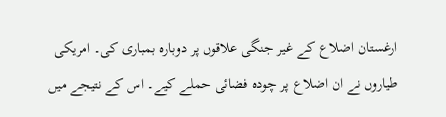ارغستان اضلاع کے غیر جنگی علاقوں پر دوبارہ بمباری کی۔ امریکی طیاروں نے ان اضلاع پر چودہ فضائی حملے کیے۔ اس کے نتیجے میں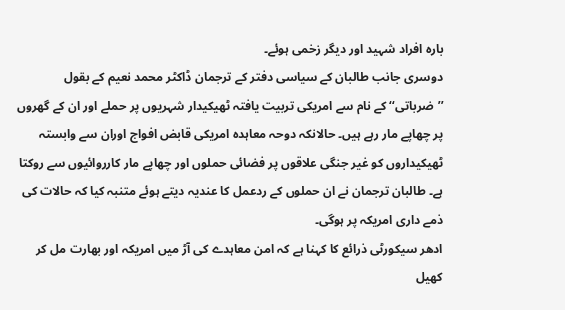بارہ افراد شہید اور دیگر زخمی ہوئے۔
دوسری جانب طالبان کے سیاسی دفتر کے ترجمان ڈاکٹر محمد نعیم کے بقول ’’ضرباتی‘‘ کے نام سے امریکی تربیت یافتہ ٹھیکیدار شہریوں پر حملے اور ان کے گھروں پر چھاپے مار رہے ہیں۔ حالانکہ دوحہ معاہدہ امریکی قابض افواج اوران سے وابستہ ٹھیکیداروں کو غیر جنگی علاقوں پر فضائی حملوں اور چھاپے مار کارروائیوں سے روکتا ہے۔ طالبان ترجمان نے ان حملوں کے ردعمل کا عندیہ دیتے ہوئے متنبہ کیا کہ حالات کی ذمے داری امریکہ پر ہوگی۔
ادھر سیکورٹی ذرائع کا کہنا ہے کہ امن معاہدے کی آڑ میں امریکہ اور بھارت مل کر کھیل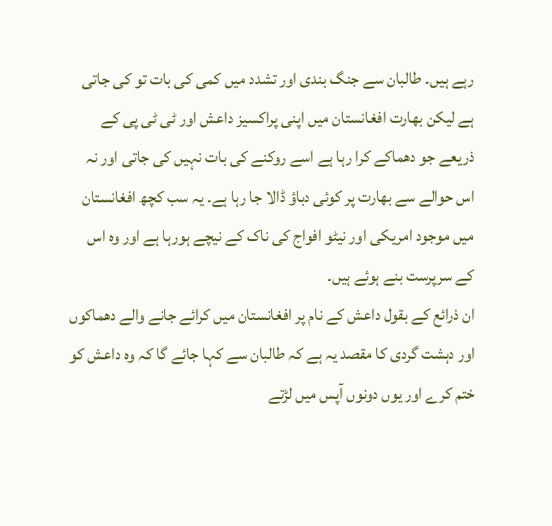رہے ہیں۔ طالبان سے جنگ بندی اور تشدد میں کمی کی بات تو کی جاتی ہے لیکن بھارت افغانستان میں اپنی پراکسیز داعش اور ٹی ٹی پی کے ذریعے جو دھماکے کرا رہا ہے اسے روکنے کی بات نہیں کی جاتی اور نہ اس حوالے سے بھارت پر کوئی دباؤ ڈالا جا رہا ہے۔ یہ سب کچھ افغانستان میں موجود امریکی اور نیٹو افواج کی ناک کے نیچے ہورہا ہے اور وہ اس کے سرپرست بنے ہوئے ہیں۔
ان ذرائع کے بقول داعش کے نام پر افغانستان میں کرائے جانے والے دھماکوں اور دہشت گردی کا مقصد یہ ہے کہ طالبان سے کہا جائے گا کہ وہ داعش کو ختم کرے اور یوں دونوں آپس میں لڑتے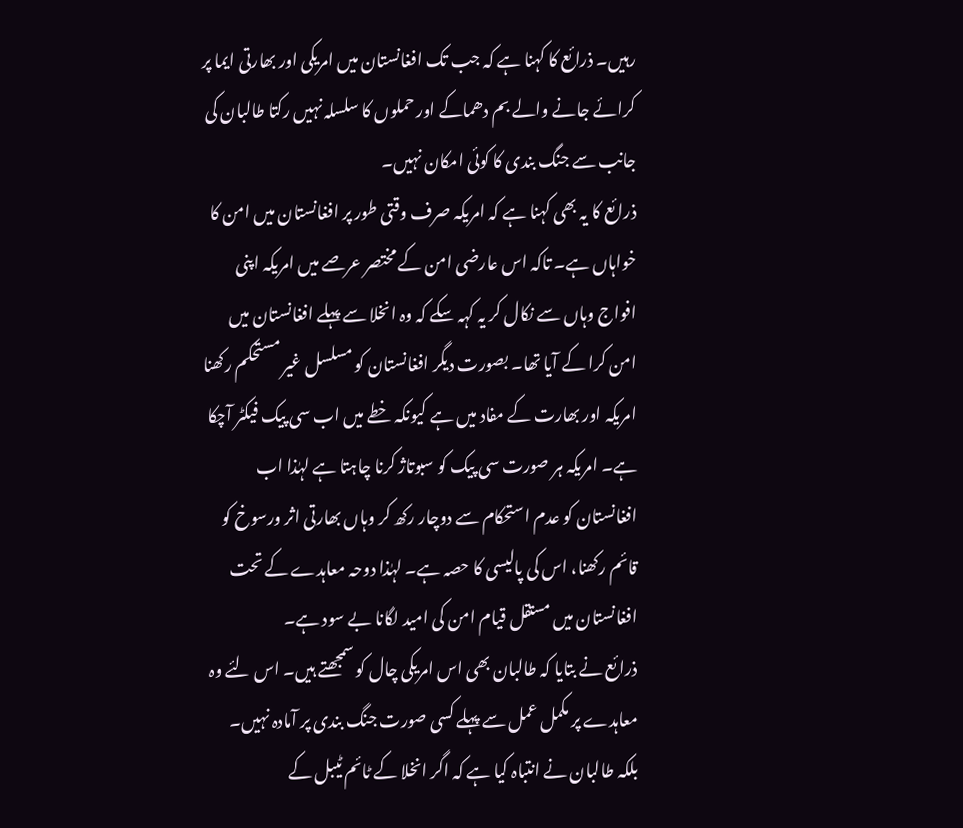رہیں۔ ذرائع کا کہنا ہے کہ جب تک افغانستان میں امریکی اور بھارتی ایما پر کرائے جانے والے بم دھماکے اور حملوں کا سلسلہ نہیں رکتا طالبان کی جانب سے جنگ بندی کا کوئی امکان نہیں۔
ذرائع کا یہ بھی کہنا ہے کہ امریکہ صرف وقتی طور پر افغانستان میں امن کا خواہاں ہے۔ تاکہ اس عارضی امن کے مختصر عرصے میں امریکہ اپنی افواج وہاں سے نکال کر یہ کہہ سکے کہ وہ انخلا سے پہلے افغانستان میں امن کرا کے آیا تھا۔ بصورت دیگر افغانستان کو مسلسل غیر مستحکم رکھنا امریکہ اور بھارت کے مفاد میں ہے کیونکہ خطے میں اب سی پیک فیکٹر آچکا ہے۔ امریکہ ہر صورت سی پیک کو سبوتاژ کرنا چاہتا ہے لہٰذا اب افغانستان کو عدم استحکام سے دوچار رکھ کر وہاں بھارتی اثر ورسوخ کو قائم رکھنا، اس کی پالیسی کا حصہ ہے۔ لہٰذا دوحہ معاہدے کے تحت افغانستان میں مستقل قیام امن کی امید لگانا بے سود ہے۔
ذرائع نے بتایا کہ طالبان بھی اس امریکی چال کو سمجھتے ہیں۔ اس لئے وہ معاہدے پر مکمل عمل سے پہلے کسی صورت جنگ بندی پر آمادہ نہیں۔ بلکہ طالبان نے انتباہ کیا ہے کہ اگر انخلا کے ٹائم ٹیبل کے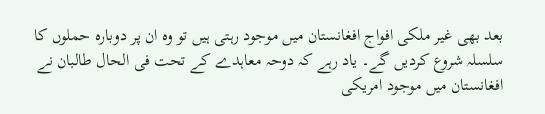بعد بھی غیر ملکی افواج افغانستان میں موجود رہتی ہیں تو وہ ان پر دوبارہ حملوں کا سلسلہ شروع کردیں گے۔ یاد رہے کہ دوحہ معاہدے کے تحت فی الحال طالبان نے افغانستان میں موجود امریکی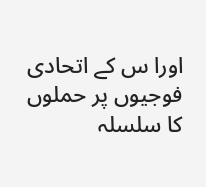اورا س کے اتحادی فوجیوں پر حملوں کا سلسلہ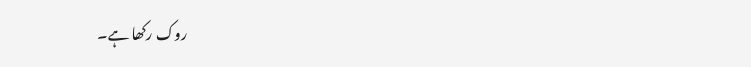روک رکھا ہے۔